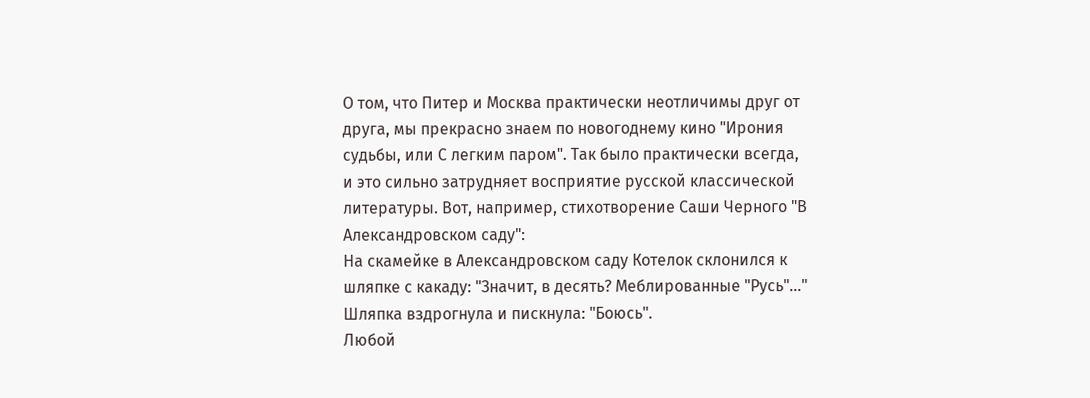О том, что Питер и Москва практически неотличимы друг от друга, мы прекрасно знаем по новогоднему кино "Ирония судьбы, или С легким паром". Так было практически всегда, и это сильно затрудняет восприятие русской классической литературы. Вот, например, стихотворение Саши Черного "В Александровском саду":
На скамейке в Александровском саду Котелок склонился к шляпке с какаду: "Значит, в десять? Меблированные "Русь"..." Шляпка вздрогнула и пискнула: "Боюсь".
Любой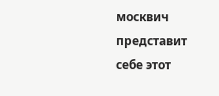москвич представит себе этот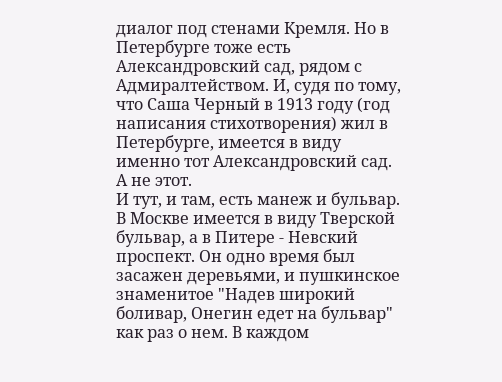диалог под стенами Кремля. Но в Петербурге тоже есть Александровский сад, рядом с Адмиралтейством. И, судя по тому, что Саша Черный в 1913 году (год написания стихотворения) жил в Петербурге, имеется в виду именно тот Александровский сад. А не этот.
И тут, и там, есть манеж и бульвар. В Москве имеется в виду Тверской бульвар, а в Питере - Невский проспект. Он одно время был засажен деревьями, и пушкинское знаменитое "Надев широкий боливар, Онегин едет на бульвар" как раз о нем. В каждом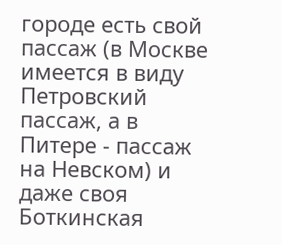городе есть свой пассаж (в Москве имеется в виду Петровский пассаж, а в Питере - пассаж на Невском) и даже своя Боткинская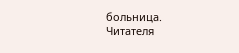больница.
Читателя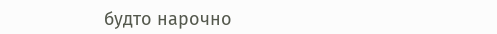будто нарочно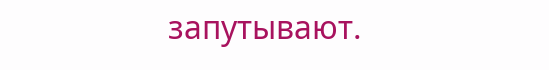запутывают.